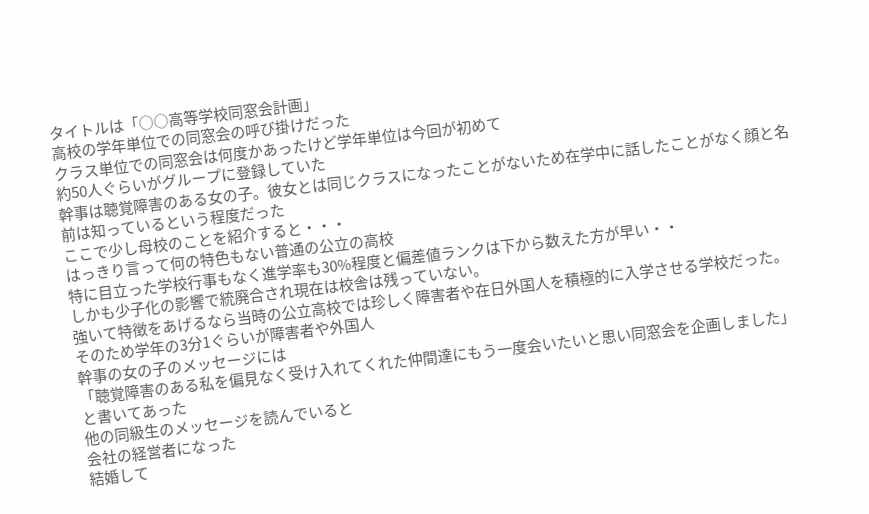タイトルは「○○高等学校同窓会計画」
高校の学年単位での同窓会の呼び掛けだった
クラス単位での同窓会は何度かあったけど学年単位は今回が初めて
約50人ぐらいがグループに登録していた
幹事は聴覚障害のある女の子。彼女とは同じクラスになったことがないため在学中に話したことがなく顔と名前は知っているという程度だった
ここで少し母校のことを紹介すると・・・
はっきり言って何の特色もない普通の公立の高校
特に目立った学校行事もなく進学率も30%程度と偏差値ランクは下から数えた方が早い・・
しかも少子化の影響で統廃合され現在は校舎は残っていない。
強いて特徴をあげるなら当時の公立高校では珍しく障害者や在日外国人を積極的に入学させる学校だった。
そのため学年の3分1ぐらいが障害者や外国人
幹事の女の子のメッセージには
「聴覚障害のある私を偏見なく受け入れてくれた仲間達にもう一度会いたいと思い同窓会を企画しました」
と書いてあった
他の同級生のメッセージを読んでいると
会社の経営者になった
結婚して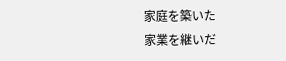家庭を築いた
家業を継いだ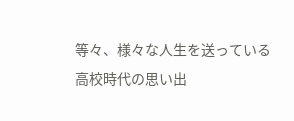等々、様々な人生を送っている
高校時代の思い出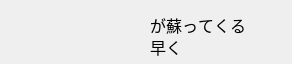が蘇ってくる
早く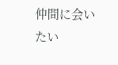仲間に会いたい